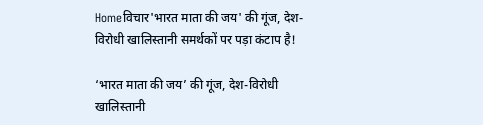Homeविचार'भारत माता की जय' की गूंज, देश-विरोधी खालिस्तानी समर्थकों पर पड़ा कंटाप है!

‘भारत माता की जय’ की गूंज, देश-विरोधी खालिस्तानी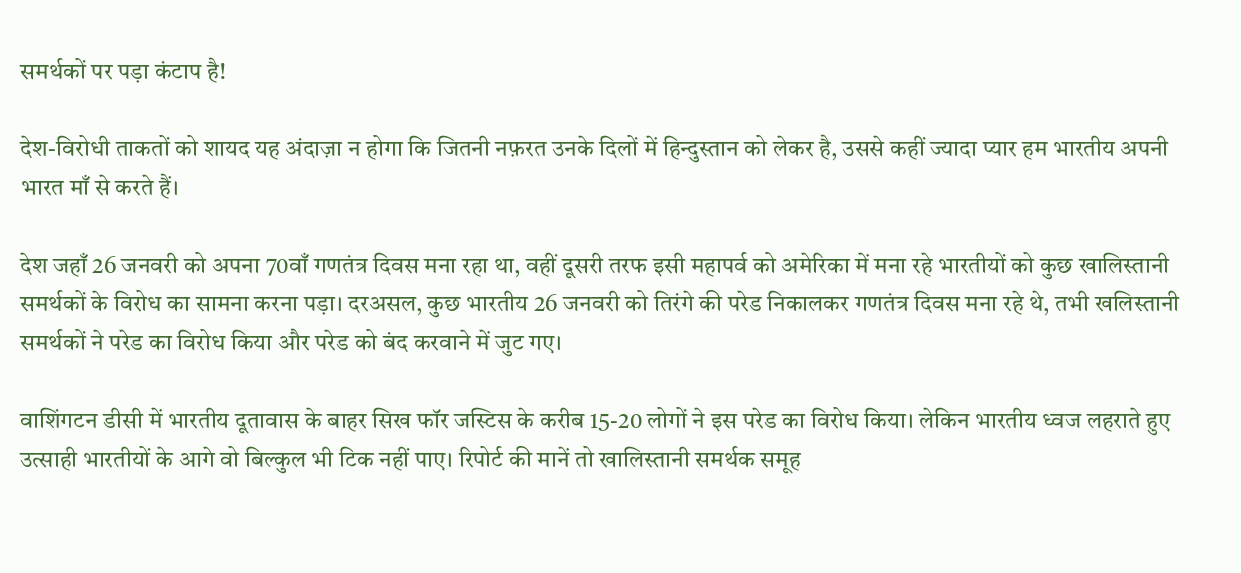समर्थकों पर पड़ा कंटाप है!

देश-विरोधी ताकतों को शायद यह अंदाज़ा न होगा कि जितनी नफ़रत उनके दिलों में हिन्दुस्तान को लेकर है, उससे कहीं ज्यादा प्यार हम भारतीय अपनी भारत माँ से करते हैं।

देश जहाँ 26 जनवरी को अपना 70वाँ गणतंत्र दिवस मना रहा था, वहीं दूसरी तरफ इसी महापर्व को अमेरिका में मना रहे भारतीयों को कुछ खालिस्तानी समर्थकों के विरोध का सामना करना पड़ा। दरअसल, कुछ भारतीय 26 जनवरी को तिरंगे की परेड निकालकर गणतंत्र दिवस मना रहे थे, तभी खलिस्तानी समर्थकों ने परेड का विरोध किया और परेड को बंद करवाने में जुट गए।

वाशिंगटन डीसी में भारतीय दूतावास के बाहर सिख फॉर जस्टिस के करीब 15-20 लोगों ने इस परेड का विरोध किया। लेकिन भारतीय ध्वज लहराते हुए उत्साही भारतीयों के आगे वो बिल्कुल भी टिक नहीं पाए। रिपोर्ट की मानें तो खालिस्तानी समर्थक समूह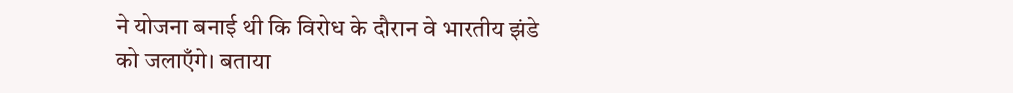ने योजना बनाई थी कि विरोध के दौरान वे भारतीय झंडे को जलाएँगे। बताया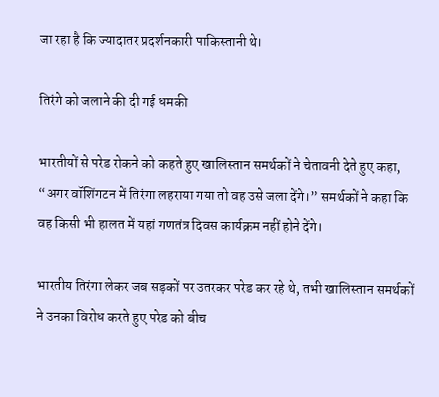जा रहा है कि ज्यादातर प्रदर्शनकारी पाकिस्तानी थे।

तिरंगे को जलाने की दी गई धमकी

भारतीयों से परेड रोकने को कहते हुए खालिस्तान समर्थकों ने चेतावनी देते हुए कहा, “अगर वॉशिंगटन में तिरंगा लहराया गया तो वह उसे जला देंगे।” समर्थकों ने कहा कि वह किसी भी हालत में यहां गणतंत्र दिवस कार्यक्रम नहीं होने देंगे।

भारतीय तिरंगा लेकर जब सड़कों पर उतरकर परेड कर रहे थे, तभी खालिस्तान समर्थकों ने उनका विरोध करते हुए परेड को बीच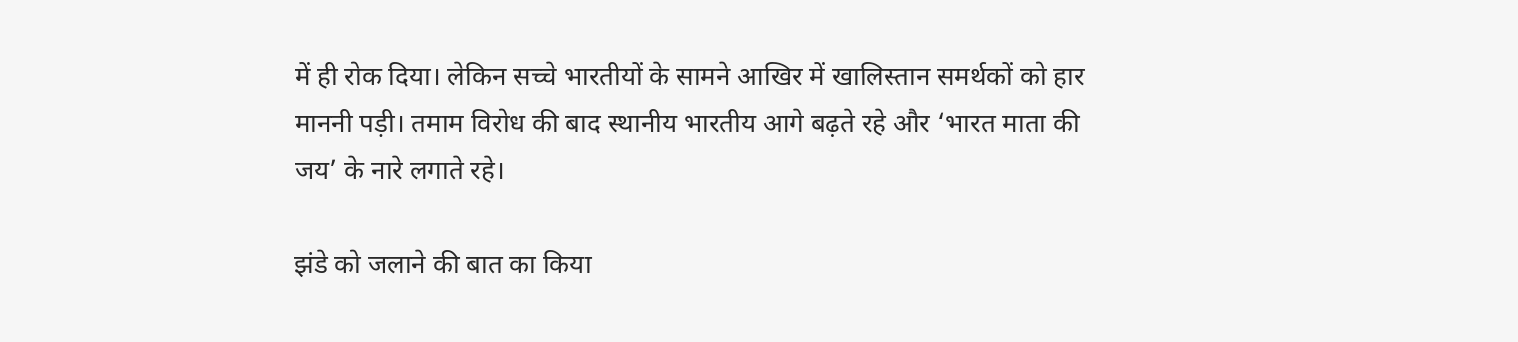में ही रोक दिया। लेकिन सच्चे भारतीयों के सामने आखिर में खालिस्तान समर्थकों को हार माननी पड़ी। तमाम विरोध की बाद स्थानीय भारतीय आगे बढ़ते रहे और ‘भारत माता की जय’ के नारे लगाते रहे।

झंडे को जलाने की बात का किया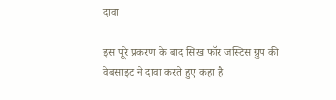दावा

इस पूरे प्रकरण के बाद सिख फॉर जस्टिस ग्रुप की वेबसाइट ने दावा करते हुए कहा है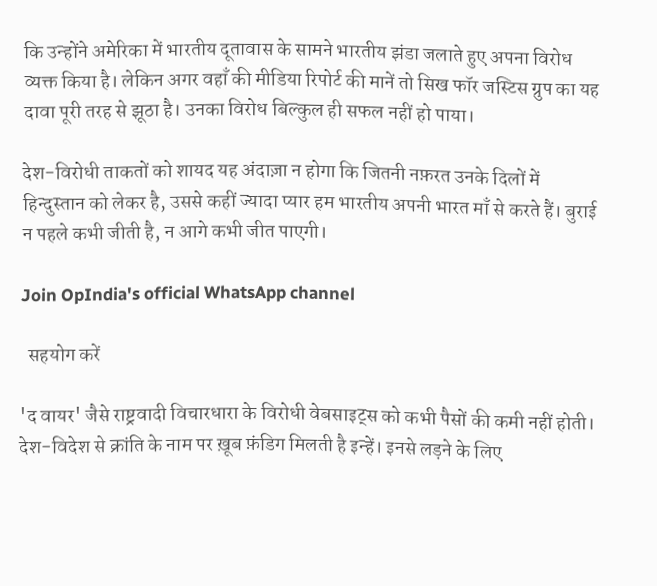कि उन्होंने अमेरिका में भारतीय दूतावास के सामने भारतीय झंडा जलाते हुए अपना विरोध व्यक्त किया है। लेकिन अगर वहाँ की मीडिया रिपोर्ट की मानें तो सिख फॉर जस्टिस ग्रुप का यह दावा पूरी तरह से झूठा है। उनका विरोध बिल्कुल ही सफल नहीं हो पाया।

देश-विरोधी ताकतों को शायद यह अंदाज़ा न होगा कि जितनी नफ़रत उनके दिलों में हिन्दुस्तान को लेकर है, उससे कहीं ज्यादा प्यार हम भारतीय अपनी भारत माँ से करते हैं। बुराई न पहले कभी जीती है, न आगे कभी जीत पाएगी।

Join OpIndia's official WhatsApp channel

  सहयोग करें

'द वायर' जैसे राष्ट्रवादी विचारधारा के विरोधी वेबसाइट्स को कभी पैसों की कमी नहीं होती। देश-विदेश से क्रांति के नाम पर ख़ूब फ़ंडिग मिलती है इन्हें। इनसे लड़ने के लिए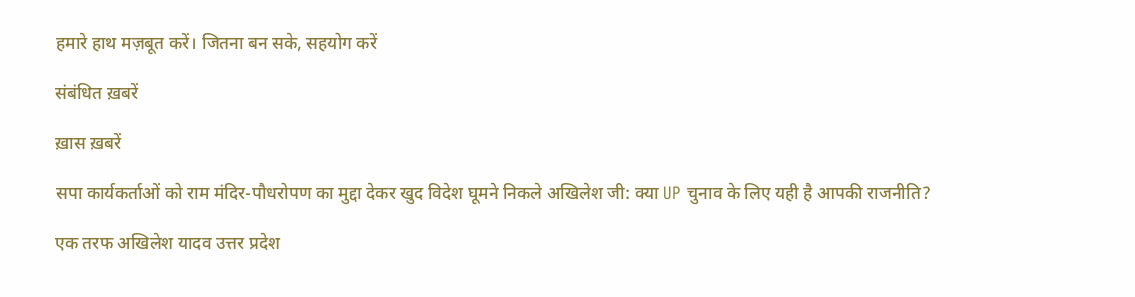हमारे हाथ मज़बूत करें। जितना बन सके, सहयोग करें

संबंधित ख़बरें

ख़ास ख़बरें

सपा कार्यकर्ताओं को राम मंदिर-पौधरोपण का मुद्दा देकर खुद विदेश घूमने निकले अखिलेश जी: क्या UP चुनाव के लिए यही है आपकी राजनीति?

एक तरफ अखिलेश यादव उत्तर प्रदेश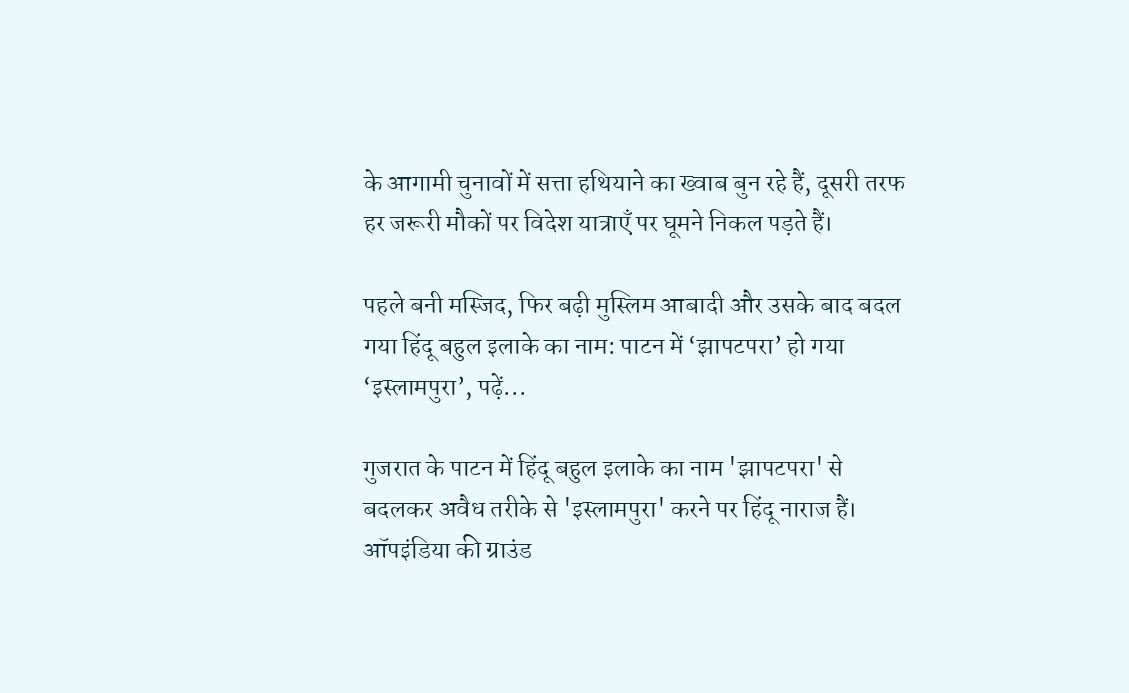के आगामी चुनावों में सत्ता हथियाने का ख्वाब बुन रहे हैं, दूसरी तरफ हर जरूरी मौकों पर विदेश यात्राएँ पर घूमने निकल पड़ते हैं।

पहले बनी मस्जिद, फिर बढ़ी मुस्लिम आबादी और उसके बाद बदल गया हिंदू बहुल इलाके का नाम: पाटन में ‘झापटपरा’ हो गया ‘इस्लामपुरा’, पढ़ें...

गुजरात के पाटन में हिंदू बहुल इलाके का नाम 'झापटपरा' से बदलकर अवैध तरीके से 'इस्लामपुरा' करने पर हिंदू नाराज हैं। ऑपइंडिया की ग्राउंड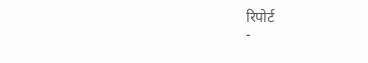रिपोर्ट
-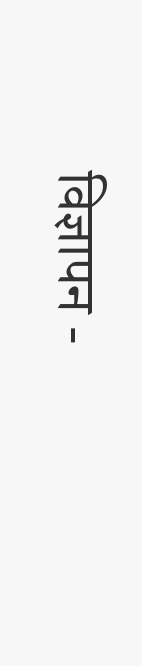विज्ञापन -